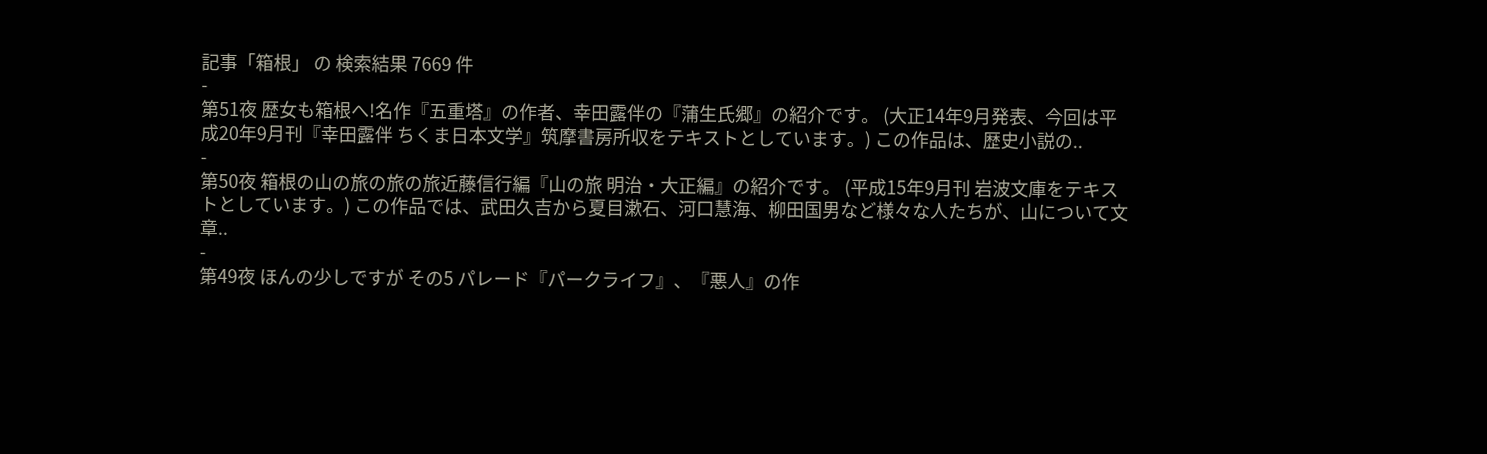記事「箱根」 の 検索結果 7669 件
-
第51夜 歴女も箱根へ!名作『五重塔』の作者、幸田露伴の『蒲生氏郷』の紹介です。 (大正14年9月発表、今回は平成20年9月刊『幸田露伴 ちくま日本文学』筑摩書房所収をテキストとしています。) この作品は、歴史小説の..
-
第50夜 箱根の山の旅の旅の旅近藤信行編『山の旅 明治・大正編』の紹介です。 (平成15年9月刊 岩波文庫をテキストとしています。) この作品では、武田久吉から夏目漱石、河口慧海、柳田国男など様々な人たちが、山について文章..
-
第49夜 ほんの少しですが その5 パレード『パークライフ』、『悪人』の作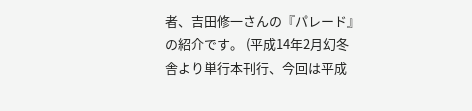者、吉田修一さんの『パレード』の紹介です。 (平成14年2月幻冬舎より単行本刊行、今回は平成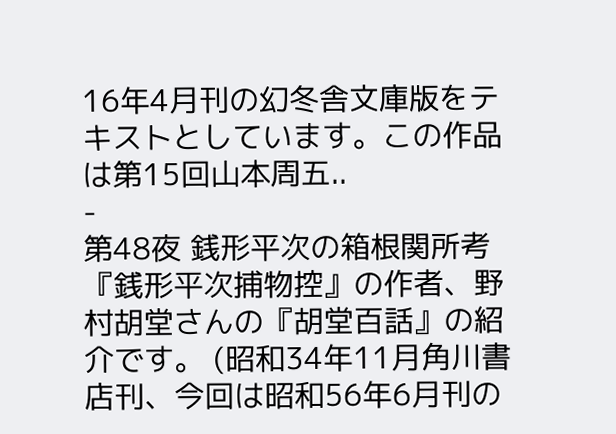16年4月刊の幻冬舎文庫版をテキストとしています。この作品は第15回山本周五..
-
第48夜 銭形平次の箱根関所考『銭形平次捕物控』の作者、野村胡堂さんの『胡堂百話』の紹介です。 (昭和34年11月角川書店刊、今回は昭和56年6月刊の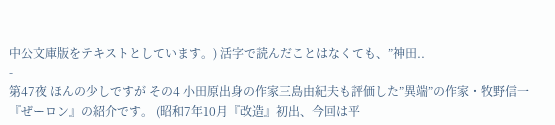中公文庫版をテキストとしています。) 活字で読んだことはなくても、”神田..
-
第47夜 ほんの少しですが その4 小田原出身の作家三島由紀夫も評価した”異端”の作家・牧野信一『ぜーロン』の紹介です。 (昭和7年10月『改造』初出、今回は平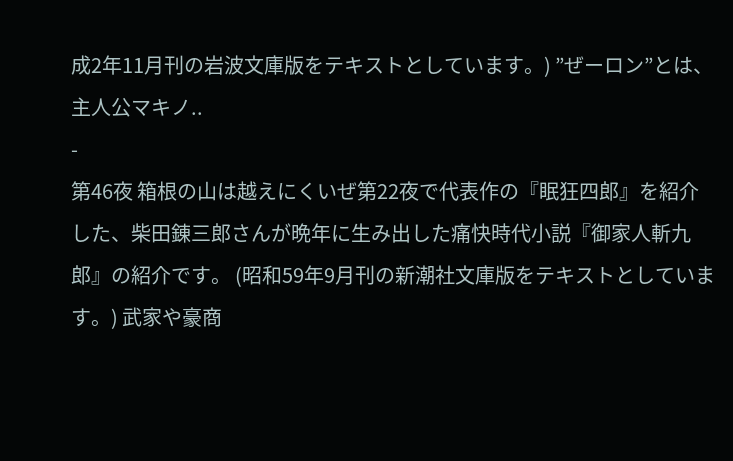成2年11月刊の岩波文庫版をテキストとしています。) ”ぜーロン”とは、主人公マキノ..
-
第46夜 箱根の山は越えにくいぜ第22夜で代表作の『眠狂四郎』を紹介した、柴田錬三郎さんが晩年に生み出した痛快時代小説『御家人斬九郎』の紹介です。 (昭和59年9月刊の新潮社文庫版をテキストとしています。) 武家や豪商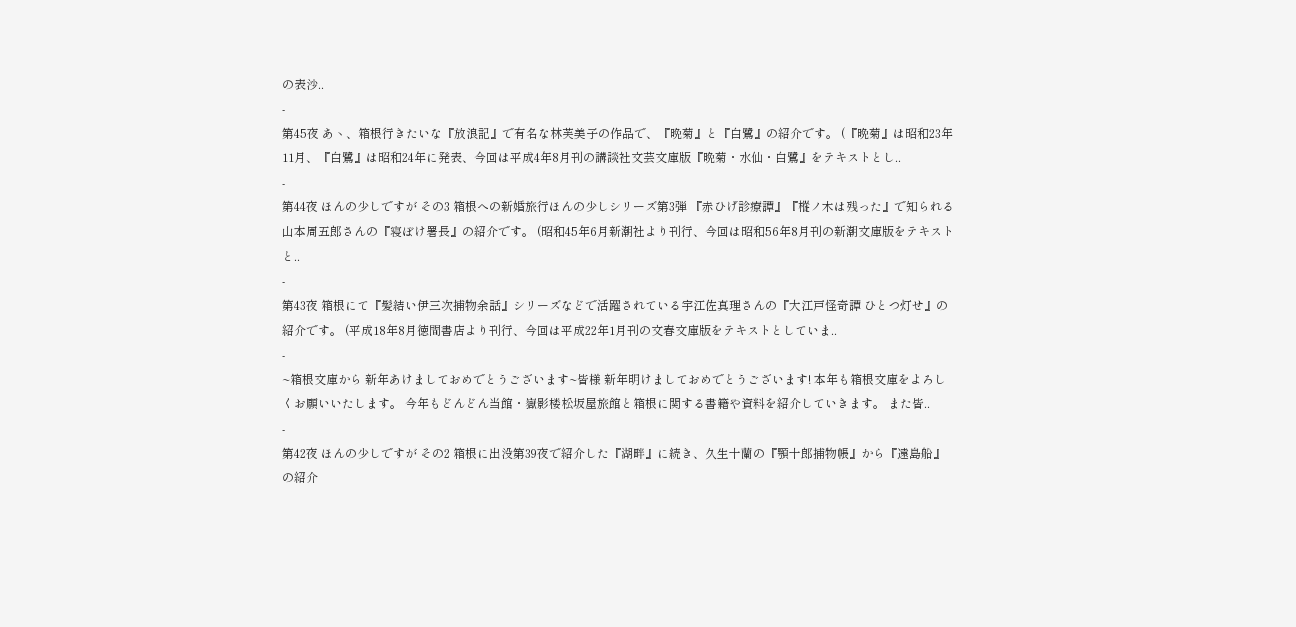の表沙..
-
第45夜 あヽ、箱根行きたいな『放浪記』で有名な林芙美子の作品で、『晩菊』と『白鷺』の紹介です。 (『晩菊』は昭和23年11月、『白鷺』は昭和24年に発表、今回は平成4年8月刊の講談社文芸文庫版『晩菊・水仙・白鷺』をテキストとし..
-
第44夜 ほんの少しですが その3 箱根への新婚旅行ほんの少しシリーズ第3弾 『赤ひげ診療譚』『樅ノ木は残った』で知られる山本周五郎さんの『寝ぼけ署長』の紹介です。 (昭和45年6月新潮社より刊行、今回は昭和56年8月刊の新潮文庫版をテキストと..
-
第43夜 箱根にて『髪結い伊三次捕物余話』シリーズなどで活躍されている宇江佐真理さんの『大江戸怪奇譚 ひとつ灯せ』の紹介です。 (平成18年8月徳間書店より刊行、今回は平成22年1月刊の文春文庫版をテキストとしていま..
-
~箱根文庫から 新年あけましておめでとうございます~皆様 新年明けましておめでとうございます! 本年も箱根文庫をよろしくお願いいたします。 今年もどんどん当館・嶽影楼松坂屋旅館と箱根に関する書籍や資料を紹介していきます。 また皆..
-
第42夜 ほんの少しですが その2 箱根に出没第39夜で紹介した『湖畔』に続き、久生十蘭の『顎十郎捕物帳』から『遠島船』の紹介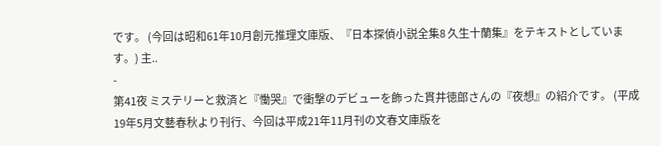です。 (今回は昭和61年10月創元推理文庫版、『日本探偵小説全集8 久生十蘭集』をテキストとしています。) 主..
-
第41夜 ミステリーと救済と『慟哭』で衝撃のデビューを飾った貫井徳郎さんの『夜想』の紹介です。 (平成19年5月文藝春秋より刊行、今回は平成21年11月刊の文春文庫版を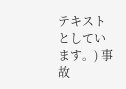テキストとしています。) 事故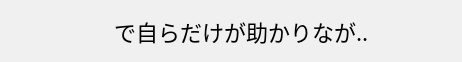で自らだけが助かりなが..